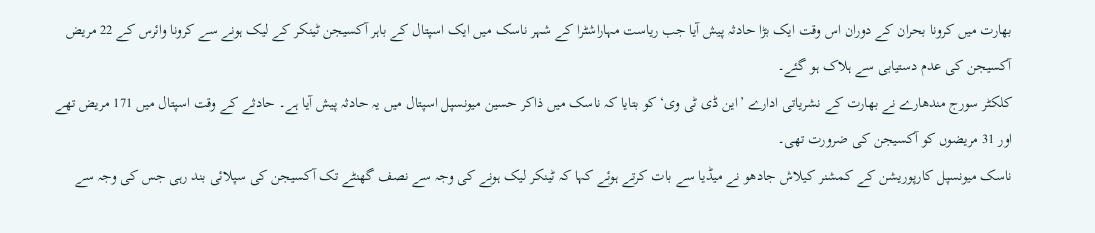بھارت میں کرونا بحران کے دوران اس وقت ایک بڑا حادثہ پیش آیا جب ریاست مہاراشٹرا کے شہر ناسک میں ایک اسپتال کے باہر آکسیجن ٹینکر کے لیک ہونے سے کرونا وائرس کے 22 مریض آکسیجن کی عدم دستیابی سے ہلاک ہو گئے۔
کلکٹر سورج مندھارے نے بھارت کے نشریاتی ادارے ’این ڈی ٹی وی‘ کو بتایا کہ ناسک میں ذاکر حسین میونسپل اسپتال میں یہ حادثہ پیش آیا ہے۔ حادثے کے وقت اسپتال میں 171 مریض تھے اور 31 مریضوں کو آکسیجن کی ضرورت تھی۔
ناسک میونسپل کارپوریشن کے کمشنر کیلاش جادھو نے میڈیا سے بات کرتے ہوئے کہا کہ ٹینکر لیک ہونے کی وجہ سے نصف گھنٹے تک آکسیجن کی سپلائی بند رہی جس کی وجہ سے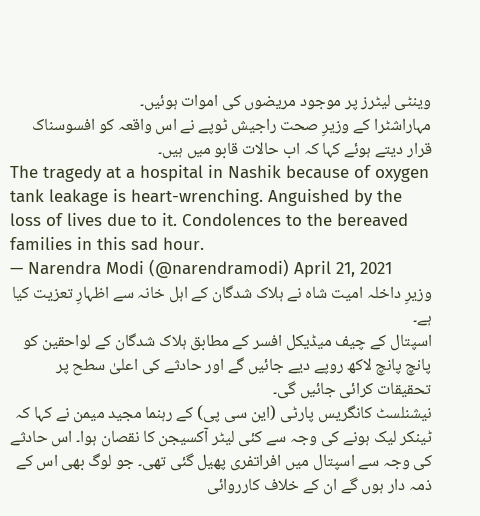وینٹی لیٹرز پر موجود مریضوں کی اموات ہوئیں۔
مہاراشٹرا کے وزیرِ صحت راجیش ٹوپے نے اس واقعہ کو افسوسناک قرار دیتے ہوئے کہا کہ اب حالات قابو میں ہیں۔
The tragedy at a hospital in Nashik because of oxygen tank leakage is heart-wrenching. Anguished by the loss of lives due to it. Condolences to the bereaved families in this sad hour.
— Narendra Modi (@narendramodi) April 21, 2021
وزیرِ داخلہ امیت شاہ نے ہلاک شدگان کے اہل خانہ سے اظہارِ تعزیت کیا ہے۔
اسپتال کے چیف میڈیکل افسر کے مطابق ہلاک شدگان کے لواحقین کو پانچ پانچ لاکھ روپے دیے جائیں گے اور حادثے کی اعلیٰ سطح پر تحقیقات کرائی جائیں گی۔
نیشنلسٹ کانگریس پارٹی (این سی پی) کے رہنما مجید میمن نے کہا کہ ٹینکر لیک ہونے کی وجہ سے کئی لیٹر آکسیجن کا نقصان ہوا۔ اس حادثے کی وجہ سے اسپتال میں افراتفری پھیل گئی تھی۔ جو لوگ بھی اس کے ذمہ دار ہوں گے ان کے خلاف کارروائی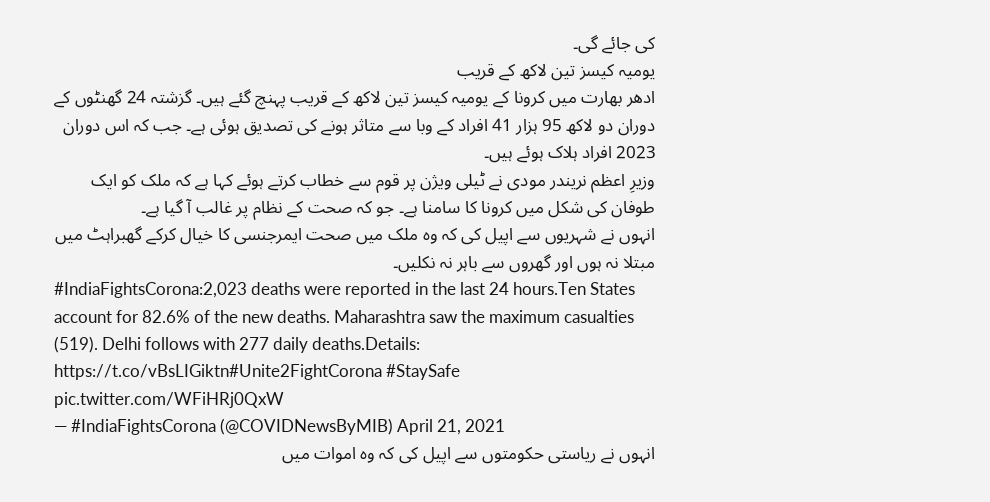کی جائے گی۔
یومیہ کیسز تین لاکھ کے قریب
ادھر بھارت میں کرونا کے یومیہ کیسز تین لاکھ کے قریب پہنچ گئے ہیں۔ گزشتہ 24 گھنٹوں کے دوران دو لاکھ 95 ہزار 41 افراد کے وبا سے متاثر ہونے کی تصدیق ہوئی ہے۔ جب کہ اس دوران 2023 افراد ہلاک ہوئے ہیں۔
وزیرِ اعظم نریندر مودی نے ٹیلی ویژن پر قوم سے خطاب کرتے ہوئے کہا ہے کہ ملک کو ایک طوفان کی شکل میں کرونا کا سامنا ہے۔ جو کہ صحت کے نظام پر غالب آ گیا ہے۔
انہوں نے شہریوں سے اپیل کی کہ وہ ملک میں صحت ایمرجنسی کا خیال کرکے گھبراہٹ میں مبتلا نہ ہوں اور گھروں سے باہر نہ نکلیں۔
#IndiaFightsCorona:2,023 deaths were reported in the last 24 hours.Ten States account for 82.6% of the new deaths. Maharashtra saw the maximum casualties (519). Delhi follows with 277 daily deaths.Details: https://t.co/vBsLIGiktn#Unite2FightCorona #StaySafe pic.twitter.com/WFiHRj0QxW
— #IndiaFightsCorona (@COVIDNewsByMIB) April 21, 2021
انہوں نے ریاستی حکومتوں سے اپیل کی کہ وہ اموات میں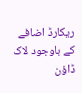ریکارڈ اضافے کے باوجود لاک ڈاؤن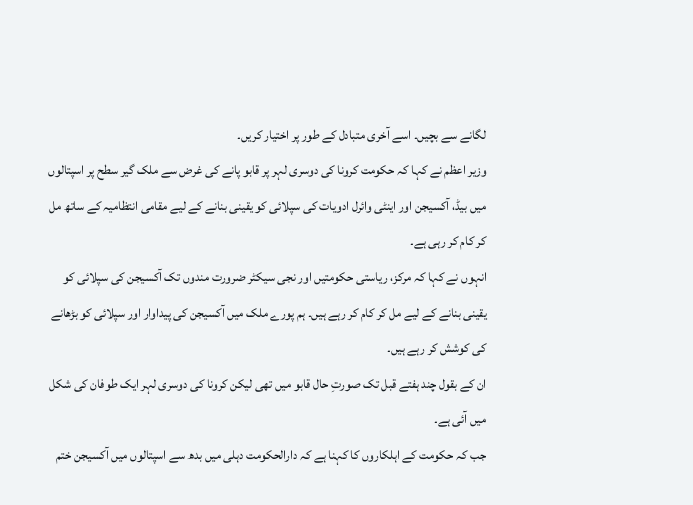لگانے سے بچیں۔ اسے آخری متبادل کے طور پر اختیار کریں۔
وزیر اعظم نے کہا کہ حکومت کرونا کی دوسری لہر پر قابو پانے کی غرض سے ملک گیر سطح پر اسپتالوں میں بیڈ، آکسیجن اور اینٹی وائرل ادویات کی سپلائی کو یقینی بنانے کے لیے مقامی انتظامیہ کے ساتھ مل کر کام کر رہی ہے۔
انہوں نے کہا کہ مرکز، ریاستی حکومتیں اور نجی سیکٹر ضرورت مندوں تک آکسیجن کی سپلائی کو یقینی بنانے کے لیے مل کر کام کر رہے ہیں۔ ہم پورے ملک میں آکسیجن کی پیداوار اور سپلائی کو بڑھانے کی کوشش کر رہے ہیں۔
ان کے بقول چند ہفتے قبل تک صورتِ حال قابو میں تھی لیکن کرونا کی دوسری لہر ایک طوفان کی شکل میں آئی ہے۔
جب کہ حکومت کے اہلکاروں کا کہنا ہے کہ دارالحکومت دہلی میں بدھ سے اسپتالوں میں آکسیجن ختم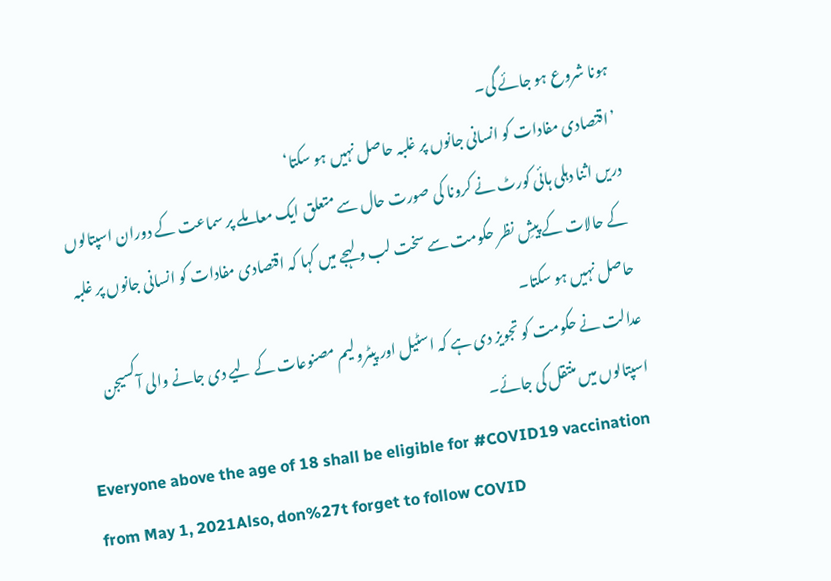ہونا شروع ہو جائے گی۔
’اقتصادی مفادات کو انسانی جانوں پر غلبہ حاصل نہیں ہو سکتا‘
دریں اثنا دہلی ہائی کورٹ نے کرونا کی صورت حال سے متعلق ایک معاملے پر سماعت کے دوران اسپتالوں کے حالات کے پیشِ نظر حکومت سے سخت لب و لہجے میں کہا کہ اقتصادی مفادات کو انسانی جانوں پر غلبہ حاصل نہیں ہو سکتا۔
عدالت نے حکومت کو تجویز دی ہے کہ اسٹیل اور پیٹرولیم مصنوعات کے لیے دی جانے والی آکسیجن اسپتالوں میں منتقل کی جائے۔
Everyone above the age of 18 shall be eligible for #COVID19 vaccination from May 1, 2021Also, don%27t forget to follow COVID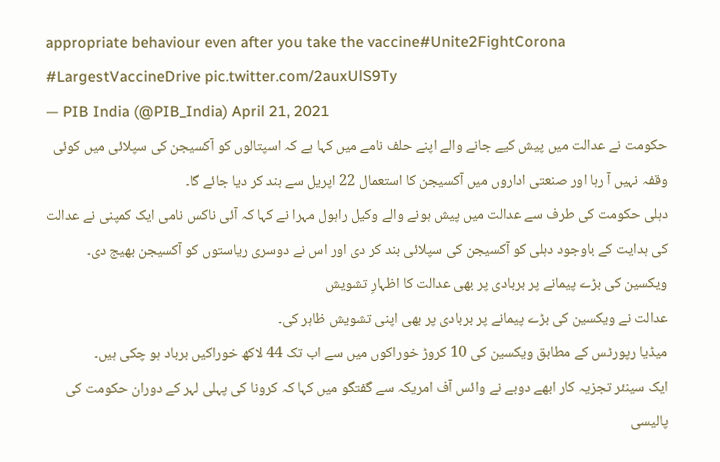appropriate behaviour even after you take the vaccine#Unite2FightCorona #LargestVaccineDrive pic.twitter.com/2auxUlS9Ty
— PIB India (@PIB_India) April 21, 2021
حکومت نے عدالت میں پیش کیے جانے والے اپنے حلف نامے میں کہا ہے کہ اسپتالوں کو آکسیجن کی سپلائی میں کوئی وقفہ نہیں آ رہا اور صنعتی اداروں میں آکسیجن کا استعمال 22 اپریل سے بند کر دیا جائے گا۔
دہلی حکومت کی طرف سے عدالت میں پیش ہونے والے وکیل راہول مہرا نے کہا کہ آئی ناکس نامی ایک کمپنی نے عدالت کی ہدایت کے باوجود دہلی کو آکسیجن کی سپلائی بند کر دی اور اس نے دوسری ریاستوں کو آکسیجن بھیج دی۔
ویکسین کی بڑے پیمانے پر بربادی پر بھی عدالت کا اظہارِ تشویش
عدالت نے ویکسین کی بڑے پیمانے پر بربادی پر بھی اپنی تشویش ظاہر کی۔
میڈیا رپورٹس کے مطابق ویکسین کی 10 کروڑ خوراکوں میں سے اب تک 44 لاکھ خوراکیں برباد ہو چکی ہیں۔
ایک سینئر تجزیہ کار ابھے دوبے نے وائس آف امریکہ سے گفتگو میں کہا کہ کرونا کی پہلی لہر کے دوران حکومت کی پالیسی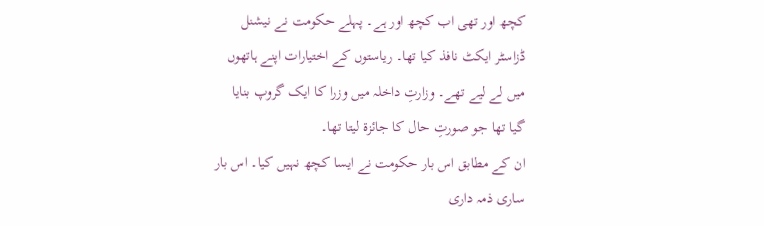کچھ اور تھی اب کچھ اور ہے۔ پہلے حکومت نے نیشنل ڈزاسٹر ایکٹ نافذ کیا تھا۔ ریاستوں کے اختیارات اپنے ہاتھوں میں لے لیے تھے۔ وزارتِ داخلہ میں وزرا کا ایک گروپ بنایا گیا تھا جو صورتِ حال کا جائزة لیتا تھا۔
ان کے مطابق اس بار حکومت نے ایسا کچھ نہیں کیا۔ اس بار ساری ذمہ داری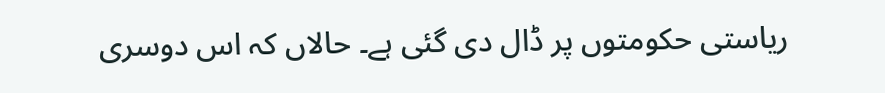ریاستی حکومتوں پر ڈال دی گئی ہے۔ حالاں کہ اس دوسری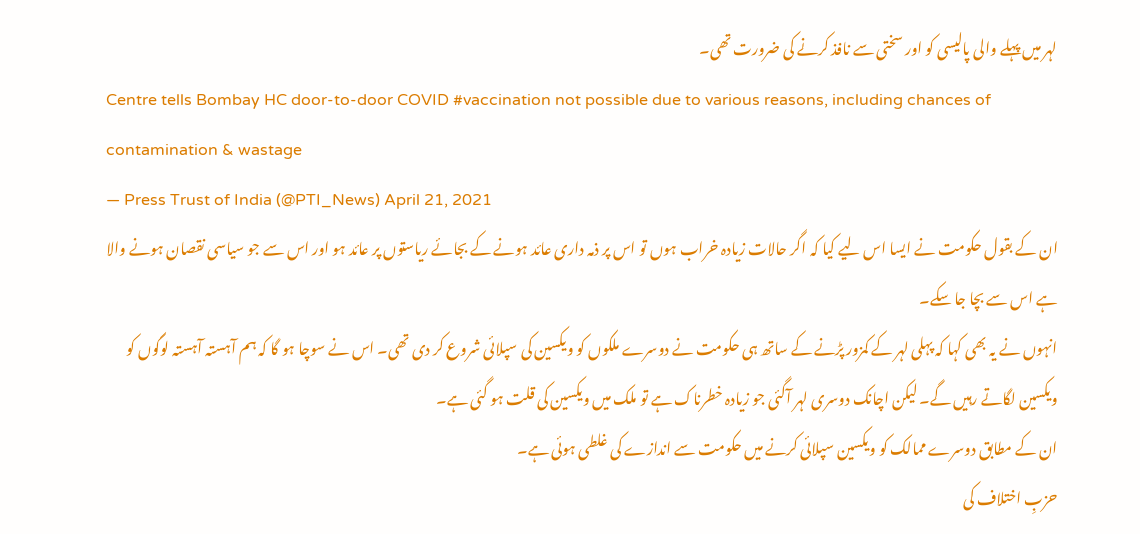لہر میں پہلے والی پالیسی کو اور سختی سے نافذ کرنے کی ضرورت تھی۔
Centre tells Bombay HC door-to-door COVID #vaccination not possible due to various reasons, including chances of contamination & wastage
— Press Trust of India (@PTI_News) April 21, 2021
ان کے بقول حکومت نے ایسا اس لیے کیا کہ اگر حالات زیادہ خراب ہوں تو اس پر ذمہ داری عائد ہونے کے بجائے ریاستوں پر عائد ہو اور اس سے جو سیاسی نقصان ہونے والا ہے اس سے بچا جا سکے۔
انہوں نے یہ بھی کہا کہ پہلی لہر کے کمزور پڑنے کے ساتھ ہی حکومت نے دوسرے ملکوں کو ویکسین کی سپلائی شروع کر دی تھی۔ اس نے سوچا ہو گا کہ ہم آہستہ آہستہ لوگوں کو ویکسین لگاتے رہیں گے۔ لیکن اچانک دوسری لہر آگئی جو زیادہ خطرناک ہے تو ملک میں ویکسین کی قلت ہو گئی ہے۔
ان کے مطابق دوسرے ممالک کو ویکسین سپلائی کرنے میں حکومت سے اندازے کی غلطی ہوئی ہے۔
حزبِ اختلاف کی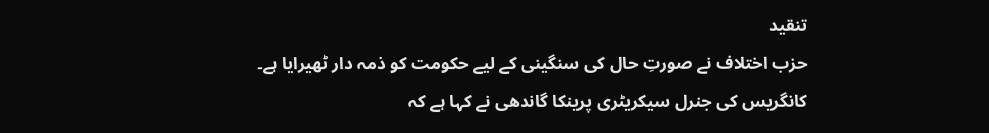تنقید
حزب اختلاف نے صورتِ حال کی سنگینی کے لیے حکومت کو ذمہ دار ٹھیرایا ہے۔
کانگریس کی جنرل سیکریٹری پرینکا گاندھی نے کہا ہے کہ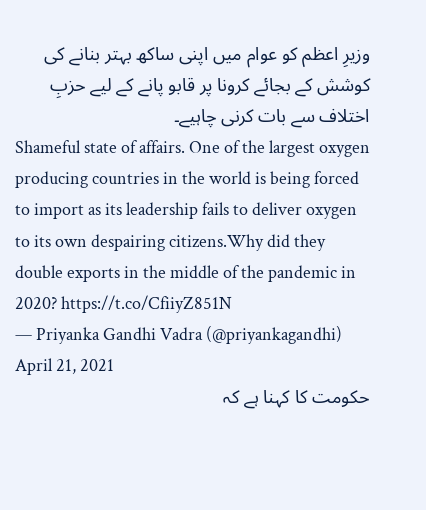وزیرِ اعظم کو عوام میں اپنی ساکھ بہتر بنانے کی کوشش کے بجائے کرونا پر قابو پانے کے لیے حزبِ اختلاف سے بات کرنی چاہیے۔
Shameful state of affairs. One of the largest oxygen producing countries in the world is being forced to import as its leadership fails to deliver oxygen to its own despairing citizens.Why did they double exports in the middle of the pandemic in 2020? https://t.co/CfiiyZ851N
— Priyanka Gandhi Vadra (@priyankagandhi) April 21, 2021
حکومت کا کہنا ہے کہ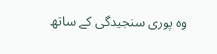وہ پوری سنجیدگی کے ساتھ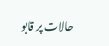حالات پر قابو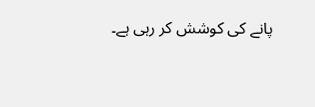پانے کی کوشش کر رہی ہے۔